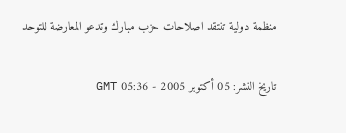منظمة دولية تنتقد اصلاحات حزب مبارك وتدعو المعارضة للتوحد

تاريخ النشر: 05 أكتوبر 2005 - 05:36 GMT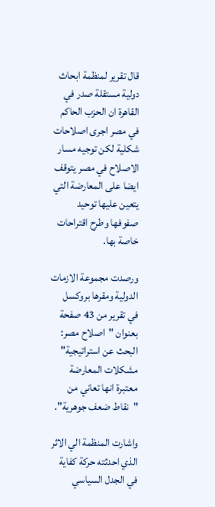قال تقرير لمنظمة ابحاث دولية مستقلة صدر في القاهرة ان الحزب الحاكم في مصر اجرى اصلاحات شكلية لكن توجيه مسار الاصلاح في مصر يتوقف ايضا على المعارضة التي يتعين عليها توحيد صفوفها وطرح اقتراحات خاصة بها.

ورصدت مجموعة الازمات الدولية ومقرها بروكسل في تقرير من 43 صفحة بعنوان "اصلاح مصر: البحث عن استراتيجية" مشكلات المعارضة معتبرة انها تعاني من "نقاط ضعف جوهرية".

واشارت المنظمة الي الاثر الذي احدثته حركة كفاية في الجدل السياسي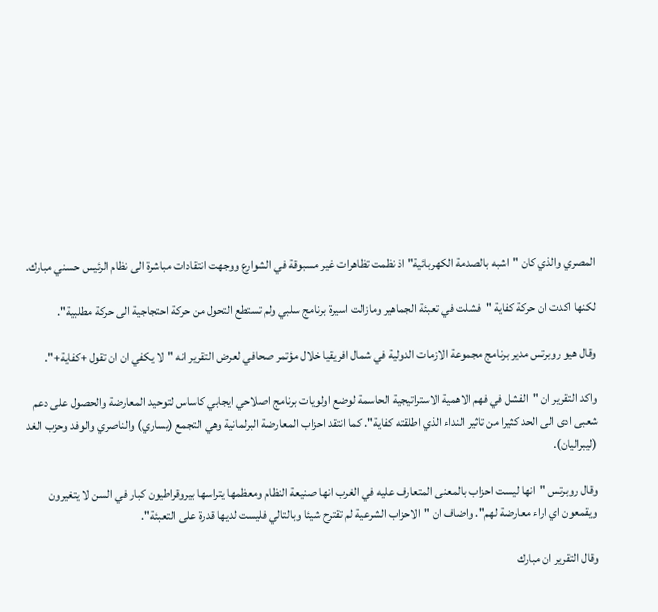المصري والذي كان "اشبه بالصدمة الكهربائية" اذ نظمت تظاهرات غير مسبوقة في الشوارع ووجهت انتقادات مباشرة الى نظام الرئيس حسني مبارك.

لكنها اكدت ان حركة كفاية "فشلت في تعبئة الجماهير ومازالت اسيرة برنامج سلبي ولم تستطع التحول من حركة احتجاجية الى حركة مطلبية".

وقال هيو روبرتس مدير برنامج مجموعة الازمات الدولية في شمال افريقيا خلال مؤتمر صحافي لعرض التقرير انه "لا يكفي ان ان تقول +كفاية+".

واكد التقرير ان "الفشل في فهم الاهمية الاستراتيجية الحاسمة لوضع اولويات برنامج اصلاحي ايجابي كاساس لتوحيد المعارضة والحصول على دعم شعبى ادى الى الحد كثيرا من تاثير النداء الذي اطلقته كفاية". كما انتقد احزاب المعارضة البرلمانية وهي التجمع (يساري) والناصري والوفد وحزب الغد (ليبراليان).

وقال روبرتس "انها ليست احزاب بالمعنى المتعارف عليه في الغرب انها صنيعة النظام ومعظمها يتراسها بيروقراطيون كبار في السن لا يتغيرون ويقمعون اي اراء معارضة لهم". واضاف ان "الاحزاب الشرعية لم تقترح شيئا وبالتالي فليست لديها قدرة على التعبئة".

وقال التقرير ان مبارك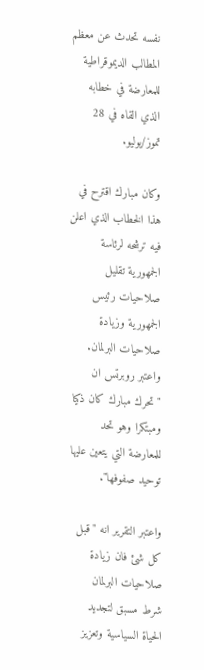نفسه تحدث عن معظم المطالب الديموقراطية للمعارضة في خطابه الذي القاه في 28 تموز/يوليو.

وكان مبارك اقترح في هذا الخطاب الذي اعلن فيه ترشحه لرئاسة الجمهورية تقليل صلاحيات رئيس الجمهورية وزيادة صلاحيات البرلمان. واعتبر روبرتس ان "تحرك مبارك كان ذكيا ومبتكرا وهو تحد للمعارضة التي يتعين عليها توحيد صفوفها".

واعتبر التقرير انه "قبل كل شئ فان زيادة صلاحيات البرلمان شرط مسبق لتجديد الحياة السياسية وتعزيز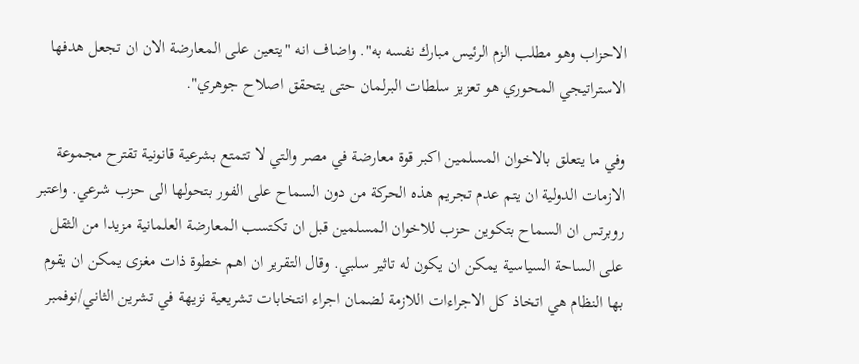الاحزاب وهو مطلب الزم الرئيس مبارك نفسه به". واضاف انه "يتعين على المعارضة الان ان تجعل هدفها الاستراتيجي المحوري هو تعزيز سلطات البرلمان حتى يتحقق اصلاح جوهري".

وفي ما يتعلق بالاخوان المسلمين اكبر قوة معارضة في مصر والتي لا تتمتع بشرعية قانونية تقترح مجموعة الازمات الدولية ان يتم عدم تجريم هذه الحركة من دون السماح على الفور بتحولها الى حزب شرعي. واعتبر روبرتس ان السماح بتكوين حزب للاخوان المسلمين قبل ان تكتسب المعارضة العلمانية مزيدا من الثقل على الساحة السياسية يمكن ان يكون له تاثير سلبي. وقال التقرير ان اهم خطوة ذات مغزى يمكن ان يقوم بها النظام هي اتخاذ كل الاجراءات اللازمة لضمان اجراء انتخابات تشريعية نزيهة في تشرين الثاني/نوفمبر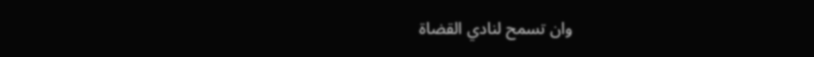وان تسمح لنادي القضاة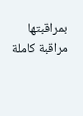بمراقبتها مراقبة كاملة